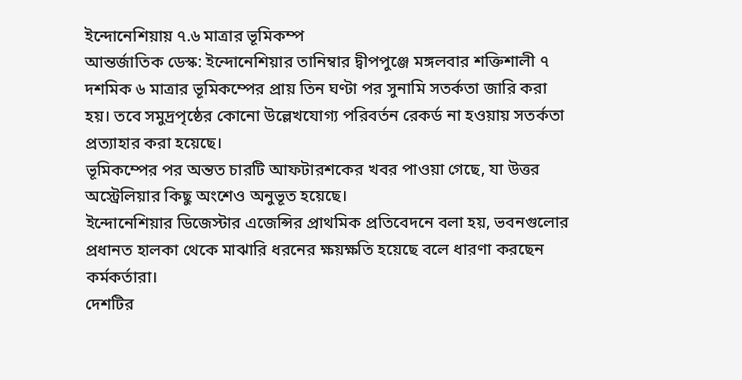ইন্দোনেশিয়ায় ৭.৬ মাত্রার ভূমিকম্প
আন্তর্জাতিক ডেস্ক: ইন্দোনেশিয়ার তানিম্বার দ্বীপপুঞ্জে মঙ্গলবার শক্তিশালী ৭ দশমিক ৬ মাত্রার ভূমিকম্পের প্রায় তিন ঘণ্টা পর সুনামি সতর্কতা জারি করা হয়। তবে সমুদ্রপৃষ্ঠের কোনো উল্লেখযোগ্য পরিবর্তন রেকর্ড না হওয়ায় সতর্কতা প্রত্যাহার করা হয়েছে।
ভূমিকম্পের পর অন্তত চারটি আফটারশকের খবর পাওয়া গেছে, যা উত্তর অস্ট্রেলিয়ার কিছু অংশেও অনুভূত হয়েছে।
ইন্দোনেশিয়ার ডিজেস্টার এজেন্সির প্রাথমিক প্রতিবেদনে বলা হয়, ভবনগুলোর প্রধানত হালকা থেকে মাঝারি ধরনের ক্ষয়ক্ষতি হয়েছে বলে ধারণা করছেন কর্মকর্তারা।
দেশটির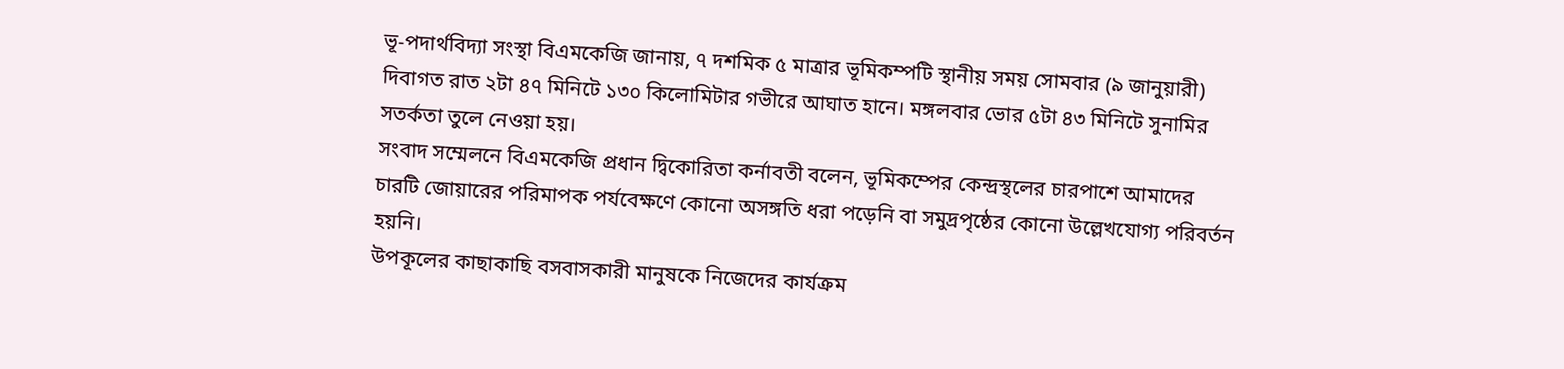ভূ-পদার্থবিদ্যা সংস্থা বিএমকেজি জানায়, ৭ দশমিক ৫ মাত্রার ভূমিকম্পটি স্থানীয় সময় সোমবার (৯ জানুয়ারী) দিবাগত রাত ২টা ৪৭ মিনিটে ১৩০ কিলোমিটার গভীরে আঘাত হানে। মঙ্গলবার ভোর ৫টা ৪৩ মিনিটে সুনামির সতর্কতা তুলে নেওয়া হয়।
সংবাদ সম্মেলনে বিএমকেজি প্রধান দ্বিকোরিতা কর্নাবতী বলেন, ভূমিকম্পের কেন্দ্রস্থলের চারপাশে আমাদের চারটি জোয়ারের পরিমাপক পর্যবেক্ষণে কোনো অসঙ্গতি ধরা পড়েনি বা সমুদ্রপৃষ্ঠের কোনো উল্লেখযোগ্য পরিবর্তন হয়নি।
উপকূলের কাছাকাছি বসবাসকারী মানুষকে নিজেদের কার্যক্রম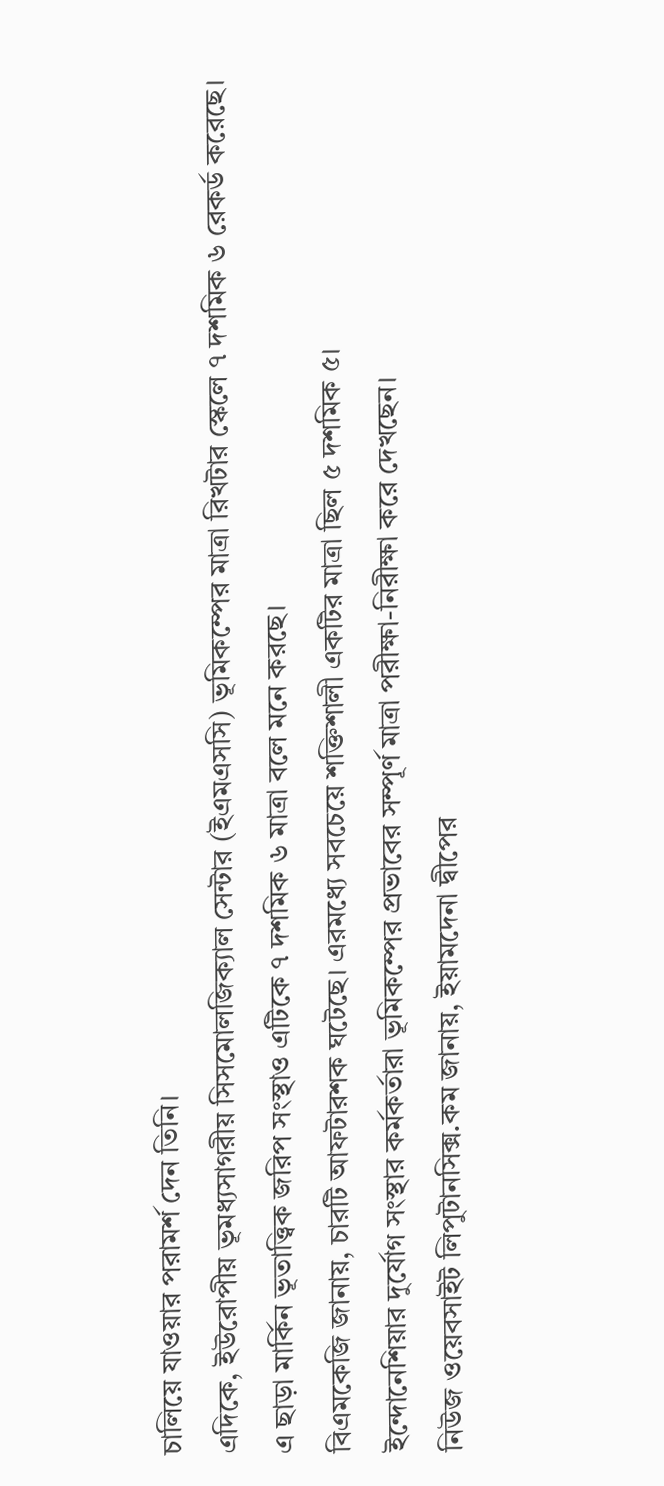চালিয়ে যাওয়ার পরামর্শ দেন তিনি।
এদিকে, ইউরোপীয় ভূমধ্যসাগরীয় সিসমোলজিক্যাল সেন্টার (ইএমএসসি) ভূমিকম্পের মাত্রা রিখটার স্কেলে ৭ দশমিক ৬ রেকর্ড করেছে। এ ছাড়া মার্কিন ভূতাত্ত্বিক জরিপ সংস্থাও এটিকে ৭ দশমিক ৬ মাত্রা বলে মনে করছে।
বিএমকেজি জানায়, চারটি আফটারশক ঘটেছে। এরমধ্যে সবচেয়ে শক্তিশালী একটির মাত্রা ছিল ৫ দশমিক ৫।
ইন্দোনেশিয়ার দুর্যোগ সংস্থার কর্মকর্তারা ভূমিকম্পের প্রভাবের সম্পূর্ণ মাত্রা পরীক্ষা-নিরীক্ষা করে দেখছেন।
নিউজ ওয়েবসাইট লিপুটানসিক্স.কম জানায়, ইয়ামদেনা দ্বীপের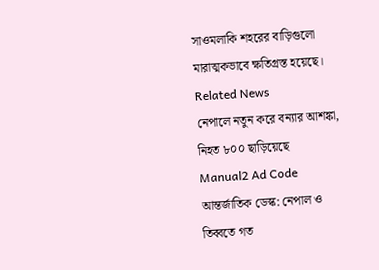সাওমলাকি শহরের বাড়িগুলো মারাত্মকভাবে ক্ষতিগ্রস্ত হয়েছে।
Related News
নেপালে নতুন করে বন্যার আশঙ্কা, নিহত ৮০০ ছাড়িয়েছে
Manual2 Ad Code আন্তর্জাতিক ডেস্ক: নেপাল ও তিব্বতে গত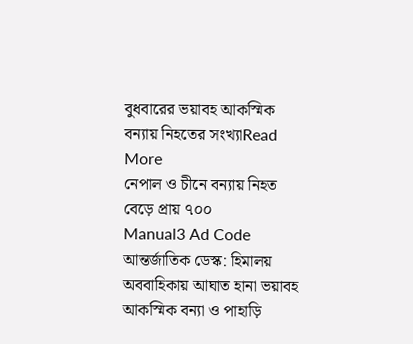বুধবারের ভয়াবহ আকস্মিক বন্যায় নিহতের সংখ্যাRead More
নেপাল ও চীনে বন্যায় নিহত বেড়ে প্রায় ৭০০
Manual3 Ad Code আন্তর্জাতিক ডেস্ক: হিমালয় অববাহিকায় আঘাত হানা ভয়াবহ আকস্মিক বন্যা ও পাহাড়ি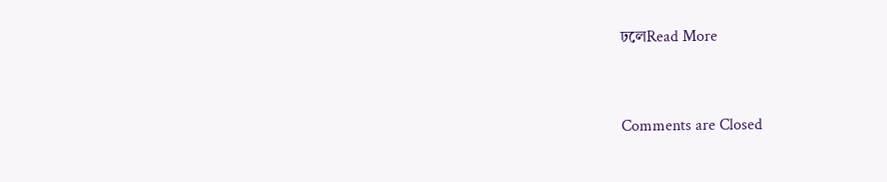ঢলেRead More



Comments are Closed